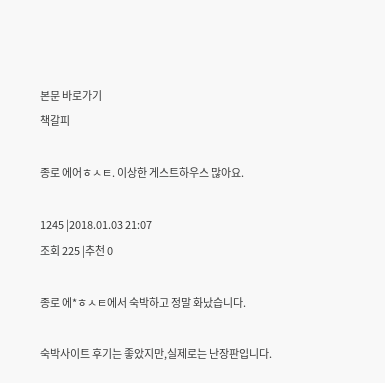본문 바로가기
책갈피

종로 에어ㅎㅅㅌ. 이상한 게스트하우스 많아요.

1245 |2018.01.03 21:07
조회 225 |추천 0

종로 에*ㅎㅅㅌ에서 숙박하고 정말 화났습니다.

숙박사이트 후기는 좋았지만,실제로는 난장판입니다.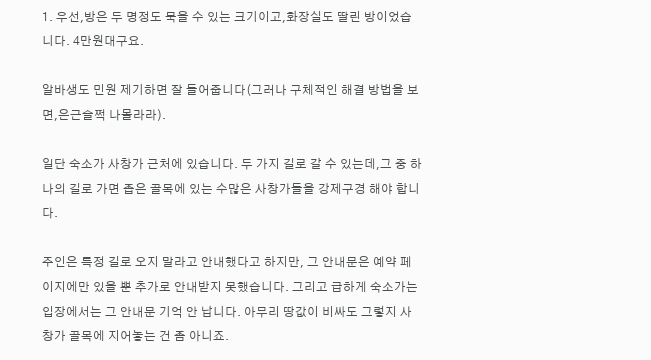1. 우선,방은 두 명정도 묵을 수 있는 크기이고,화장실도 딸린 방이었습니다. 4만원대구요.

알바생도 민원 제기하면 잘 들어줍니다(그러나 구체적인 해결 방법을 보면,은근슬쩍 나몰라라).

일단 숙소가 사창가 근처에 있습니다. 두 가지 길로 갈 수 있는데,그 중 하나의 길로 가면 좁은 골목에 있는 수많은 사창가들을 강제구경 해야 합니다.

주인은 특정 길로 오지 말라고 안내했다고 하지만, 그 안내문은 예약 페이지에만 있을 뿐 추가로 안내받지 못했습니다. 그리고 급하게 숙소가는 입장에서는 그 안내문 기억 안 납니다. 아무리 땅값이 비싸도 그렇지 사창가 골목에 지어놓는 건 좀 아니죠.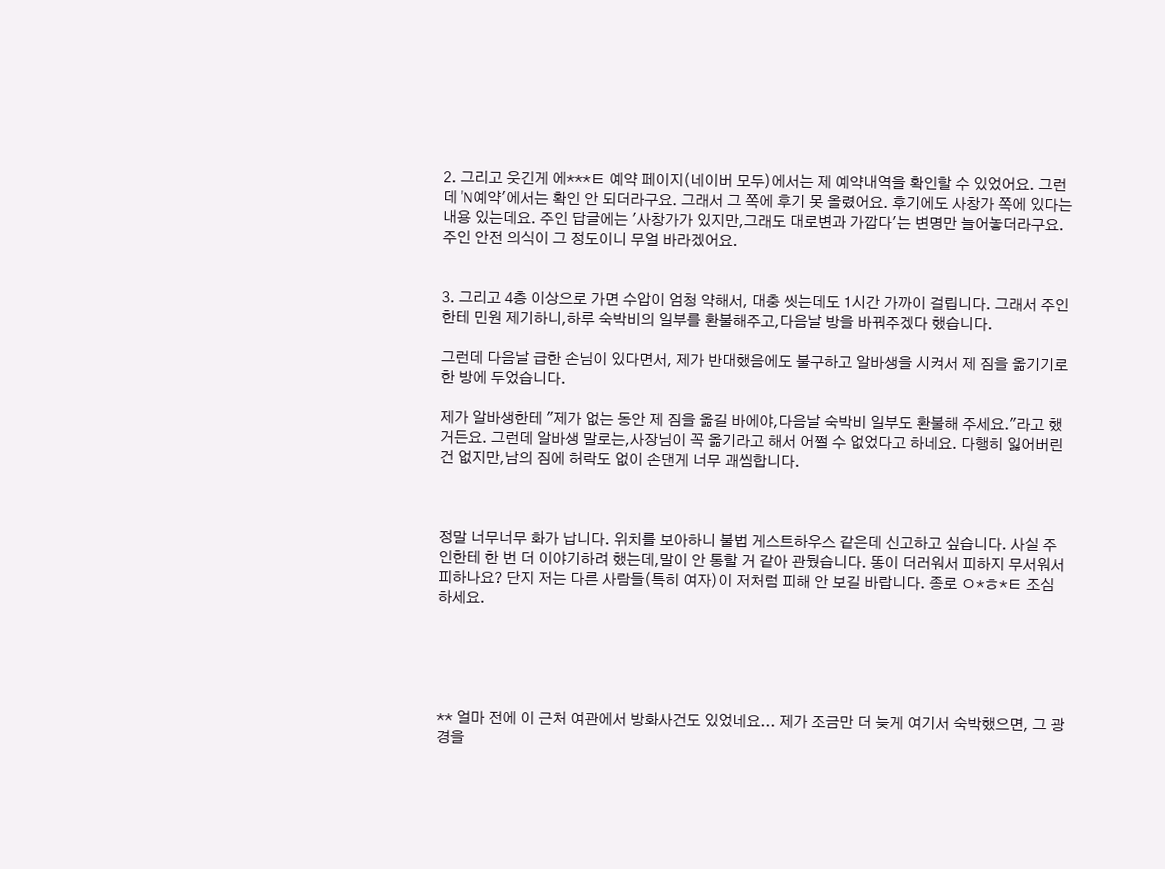2. 그리고 웃긴게 에***ㅌ 예약 페이지(네이버 모두)에서는 제 예약내역을 확인할 수 있었어요. 그런데 'N예약'에서는 확인 안 되더라구요. 그래서 그 쪽에 후기 못 올렸어요. 후기에도 사창가 쪽에 있다는 내용 있는데요. 주인 답글에는 '사창가가 있지만,그래도 대로변과 가깝다'는 변명만 늘어놓더라구요. 주인 안전 의식이 그 정도이니 무얼 바라겠어요.


3. 그리고 4층 이상으로 가면 수압이 엄청 약해서, 대충 씻는데도 1시간 가까이 걸립니다. 그래서 주인한테 민원 제기하니,하루 숙박비의 일부를 환불해주고,다음날 방을 바꿔주겠다 했습니다.

그런데 다음날 급한 손님이 있다면서, 제가 반대했음에도 불구하고 알바생을 시켜서 제 짐을 옮기기로 한 방에 두었습니다.

제가 알바생한테 "제가 없는 동안 제 짐을 옮길 바에야,다음날 숙박비 일부도 환불해 주세요."라고 했거든요. 그런데 알바생 말로는,사장님이 꼭 옮기라고 해서 어쩔 수 없었다고 하네요. 다행히 잃어버린 건 없지만,남의 짐에 허락도 없이 손댄게 너무 괘씸합니다.



정말 너무너무 화가 납니다. 위치를 보아하니 불법 게스트하우스 같은데 신고하고 싶습니다. 사실 주인한테 한 번 더 이야기하려 했는데,말이 안 통할 거 같아 관뒀습니다. 똥이 더러워서 피하지 무서워서 피하나요? 단지 저는 다른 사람들(특히 여자)이 저처럼 피해 안 보길 바랍니다. 종로 ㅇ*ㅎ*ㅌ 조심하세요.





** 얼마 전에 이 근처 여관에서 방화사건도 있었네요... 제가 조금만 더 늦게 여기서 숙박했으면, 그 광경을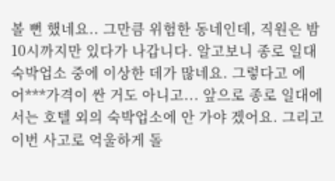볼 뻔 했네요.. 그만큼 위험한 동네인데, 직원은 밤 10시까지만 있다가 나갑니다. 알고보니 종로 일대 숙박업소 중에 이상한 데가 많네요. 그렇다고 에어***가격이 싼 거도 아니고... 앞으로 종로 일대에서는 호텔 외의 숙박업소에 안 가야 겠어요. 그리고 이번 사고로 억울하게 돌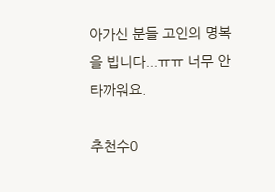아가신 분들 고인의 명복을 빕니다...ㅠㅠ 너무 안타까워요.

추천수0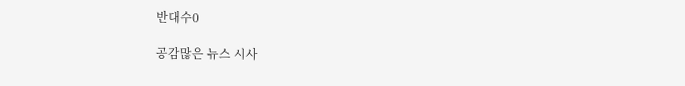반대수0

공감많은 뉴스 시사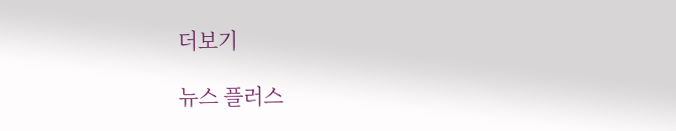더보기

뉴스 플러스